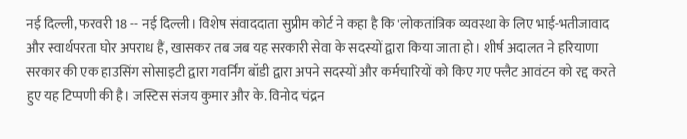नई दिल्ली, फरवरी 18 -- नई दिल्ली। विशेष संवाददाता सुप्रीम कोर्ट ने कहा है कि 'लोकतांत्रिक व्यवस्था के लिए भाई-भतीजावाद और स्वार्थपरता घोर अपराध हैं, खासकर तब जब यह सरकारी सेवा के सदस्यों द्वारा किया जाता हो। शीर्ष अदालत ने हरियाणा सरकार की एक हाउसिंग सोसाइटी द्वारा गवर्निंग बॉडी द्वारा अपने सदस्यों और कर्मचारियों को किए गए फ्लैट आवंटन को रद्द करते हुए यह टिप्पणी की है। जस्टिस संजय कुमार और के. विनोद चंद्रन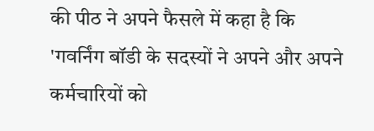की पीठ ने अपने फैसले में कहा है कि 'गवर्निंग बॉडी के सदस्यों ने अपने और अपने कर्मचारियों को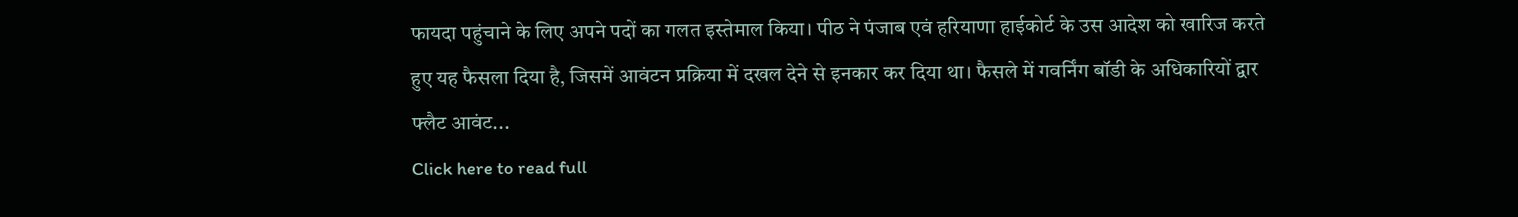फायदा पहुंचाने के लिए अपने पदों का गलत इस्तेमाल किया। पीठ ने पंजाब एवं हरियाणा हाईकोर्ट के उस आदेश को खारिज करते हुए यह फैसला दिया है, जिसमें आवंटन प्रक्रिया में दखल देने से इनकार कर दिया था। फैसले में गवर्निंग बॉडी के अधिकारियों द्वार फ्लैट आवंट...
Click here to read full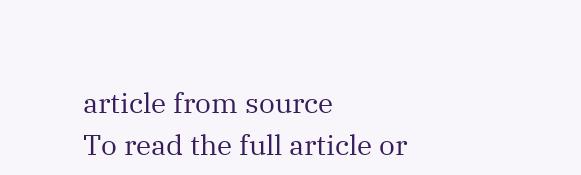article from source
To read the full article or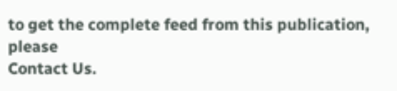to get the complete feed from this publication, please
Contact Us.